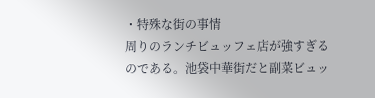・特殊な街の事情
周りのランチビュッフェ店が強すぎるのである。池袋中華街だと副菜ビュッ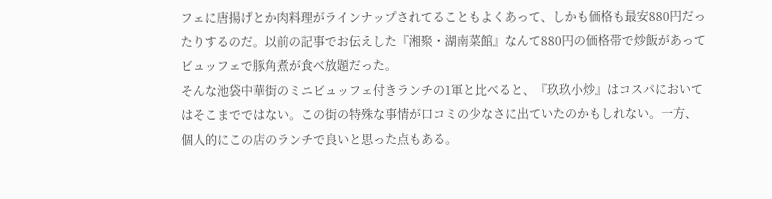フェに唐揚げとか肉料理がラインナップされてることもよくあって、しかも価格も最安880円だったりするのだ。以前の記事でお伝えした『湘聚・湖南菜館』なんて880円の価格帯で炒飯があってビュッフェで豚角煮が食べ放題だった。
そんな池袋中華街のミニビュッフェ付きランチの1軍と比べると、『玖玖小炒』はコスパにおいてはそこまでではない。この街の特殊な事情が口コミの少なさに出ていたのかもしれない。一方、個人的にこの店のランチで良いと思った点もある。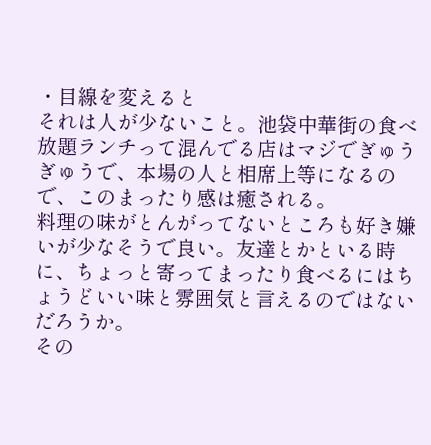・目線を変えると
それは人が少ないこと。池袋中華街の食べ放題ランチって混んでる店はマジでぎゅうぎゅうで、本場の人と相席上等になるので、このまったり感は癒される。
料理の味がとんがってないところも好き嫌いが少なそうで良い。友達とかといる時に、ちょっと寄ってまったり食べるにはちょうどいい味と雰囲気と言えるのではないだろうか。
その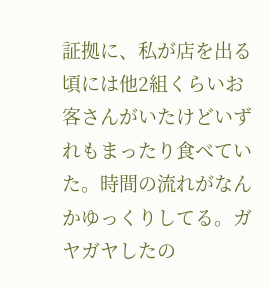証拠に、私が店を出る頃には他2組くらいお客さんがいたけどいずれもまったり食べていた。時間の流れがなんかゆっくりしてる。ガヤガヤしたの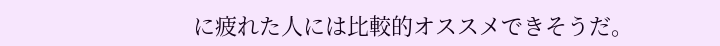に疲れた人には比較的オススメできそうだ。